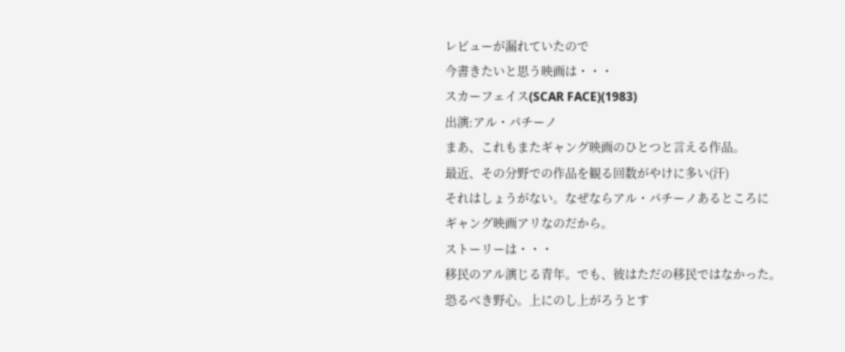レビューが漏れていたので
今書きたいと思う映画は・・・
スカーフェイス(SCAR FACE)(1983)
出演:アル・パチーノ
まあ、これもまたギャング映画のひとつと言える作品。
最近、その分野での作品を観る回数がやけに多い(汗)
それはしょうがない。なぜならアル・パチーノあるところに
ギャング映画アリなのだから。
ストーリーは・・・
移民のアル演じる青年。でも、彼はただの移民ではなかった。
恐るべき野心。上にのし上がろうとす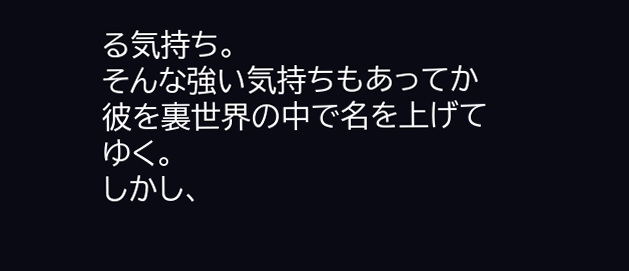る気持ち。
そんな強い気持ちもあってか
彼を裏世界の中で名を上げてゆく。
しかし、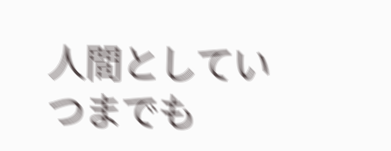人間としていつまでも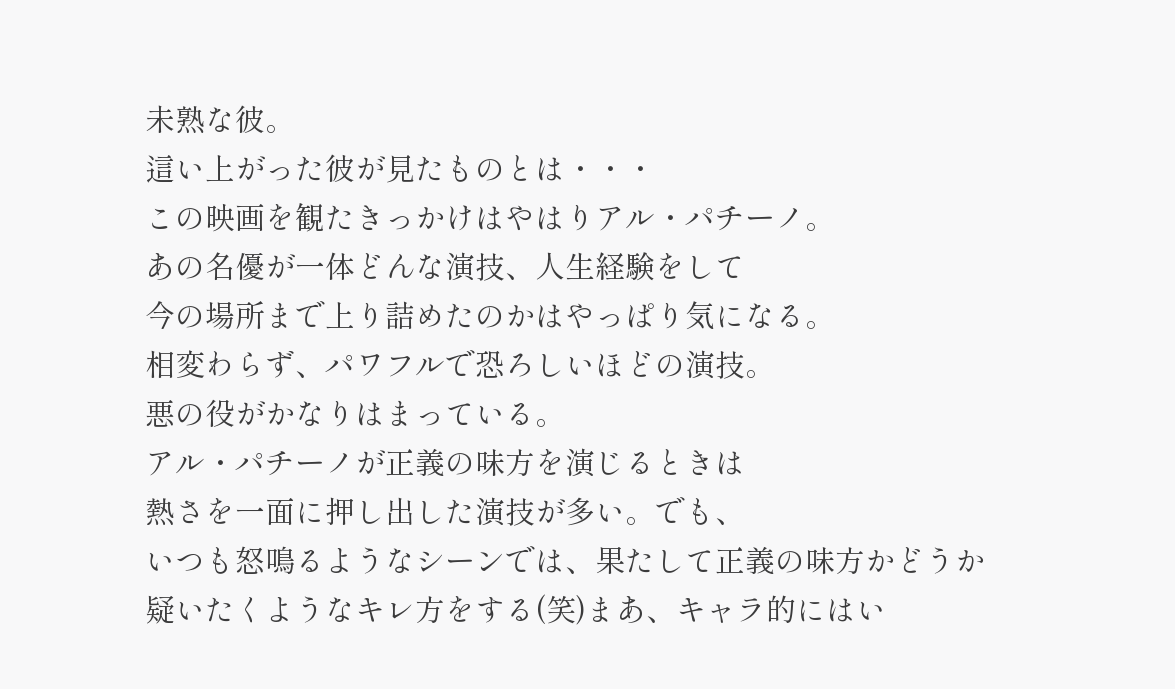未熟な彼。
這い上がった彼が見たものとは・・・
この映画を観たきっかけはやはりアル・パチーノ。
あの名優が一体どんな演技、人生経験をして
今の場所まで上り詰めたのかはやっぱり気になる。
相変わらず、パワフルで恐ろしいほどの演技。
悪の役がかなりはまっている。
アル・パチーノが正義の味方を演じるときは
熱さを一面に押し出した演技が多い。でも、
いつも怒鳴るようなシーンでは、果たして正義の味方かどうか
疑いたくようなキレ方をする(笑)まあ、キャラ的にはい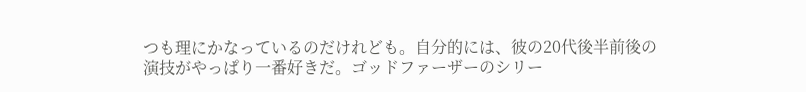つも理にかなっているのだけれども。自分的には、彼の20代後半前後の演技がやっぱり一番好きだ。ゴッドファーザーのシリー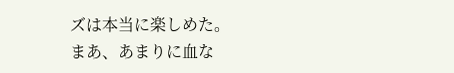ズは本当に楽しめた。
まあ、あまりに血な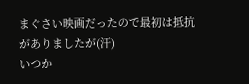まぐさい映画だったので最初は抵抗がありましたが(汗)
いつか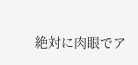絶対に肉眼でア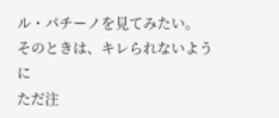ル・パチーノを見てみたい。
そのときは、キレられないように
ただ注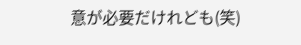意が必要だけれども(笑)